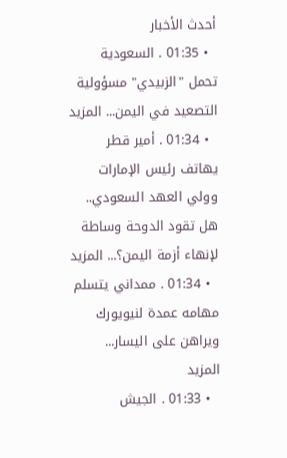أحدث الأخبار
  • 01:35 . السعودية تحمل "الزبيدي" مسؤولية التصعيد في اليمن... المزيد
  • 01:34 . أمير قطر يهاتف رئيس الإمارات وولي العهد السعودي.. هل تقود الدوحة وساطة لإنهاء أزمة اليمن؟... المزيد
  • 01:34 . ممداني يتسلم مهامه عمدة لنيويورك ويراهن على اليسار... المزيد
  • 01:33 . الجيش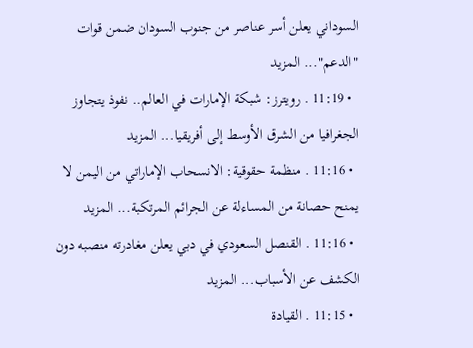السوداني يعلن أسر عناصر من جنوب السودان ضمن قوات "الدعم"... المزيد
  • 11:19 . رويترز: شبكة الإمارات في العالم.. نفوذ يتجاوز الجغرافيا من الشرق الأوسط إلى أفريقيا... المزيد
  • 11:16 . منظمة حقوقية: الانسحاب الإماراتي من اليمن لا يمنح حصانة من المساءلة عن الجرائم المرتكبة... المزيد
  • 11:16 . القنصل السعودي في دبي يعلن مغادرته منصبه دون الكشف عن الأسباب... المزيد
  • 11:15 . القيادة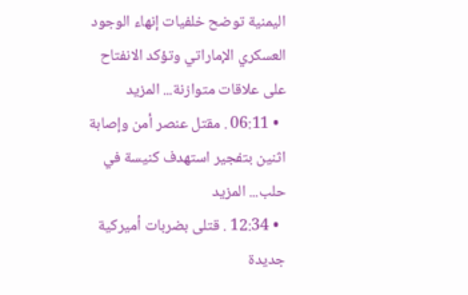اليمنية توضح خلفيات إنهاء الوجود العسكري الإماراتي وتؤكد الانفتاح على علاقات متوازنة... المزيد
  • 06:11 . مقتل عنصر أمن وإصابة اثنين بتفجير استهدف كنيسة في حلب... المزيد
  • 12:34 . قتلى بضربات أميركية جديدة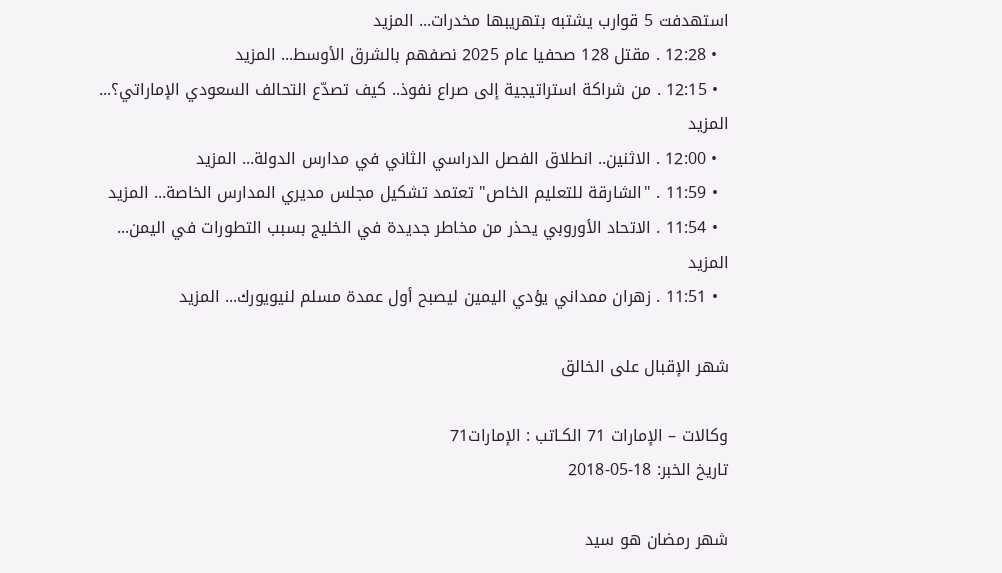استهدفت 5 قوارب يشتبه بتهريبها مخدرات... المزيد
  • 12:28 . مقتل 128 صحفيا عام 2025 نصفهم بالشرق الأوسط... المزيد
  • 12:15 . من شراكة استراتيجية إلى صراع نفوذ.. كيف تصدّع التحالف السعودي الإماراتي؟... المزيد
  • 12:00 . الاثنين.. انطلاق الفصل الدراسي الثاني في مدارس الدولة... المزيد
  • 11:59 . "الشارقة للتعليم الخاص" تعتمد تشكيل مجلس مديري المدارس الخاصة... المزيد
  • 11:54 . الاتحاد الأوروبي يحذر من مخاطر جديدة في الخليج بسبب التطورات في اليمن... المزيد
  • 11:51 . زهران ممداني يؤدي اليمين ليصبح أول عمدة مسلم لنيويورك... المزيد

شهر الإقبال على الخالق

وكالات – الإمارات 71 الكـاتب : الإمارات71
تاريخ الخبر: 18-05-2018

شهر رمضان هو سيد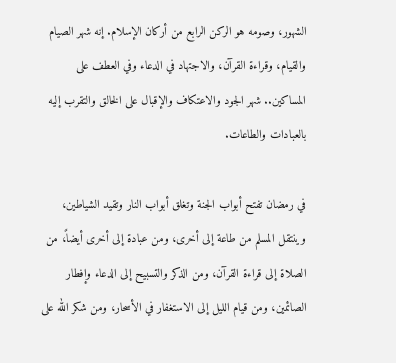الشهور، وصومه هو الركن الرابع من أركان الإسلام. إنه شهر الصيام والقيام، وقراءة القرآن، والاجتهاد في الدعاء وفي العطف على المساكين.. شهر الجود والاعتكاف والإقبال على الخالق والتقرب إليه بالعبادات والطاعات.

في رمضان تفتح أبواب الجنة وتغلق أبواب النار وتقيد الشياطين، وينتقل المسلم من طاعة إلى أخرى، ومن عبادة إلى أخرى أيضاً، من الصلاة إلى قراءة القرآن، ومن الذكر والتسبيح إلى الدعاء وإفطار الصائمين، ومن قيام الليل إلى الاستغفار في الأسحار، ومن شكر الله على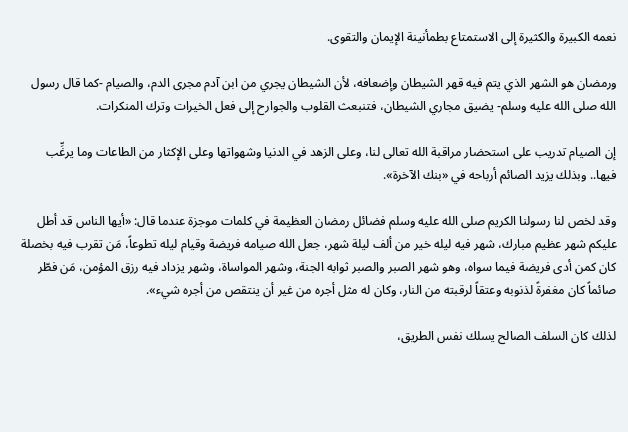نعمه الكبيرة والكثيرة إلى الاستمتاع بطمأنينة الإيمان والتقوى.

ورمضان هو الشهر الذي يتم فيه قهر الشيطان وإضعافه، لأن الشيطان يجري من ابن آدم مجرى الدم، والصيام -كما قال رسول الله صلى الله عليه وسلم- يضيق مجاري الشيطان، فتنبعث القلوب والجوارح إلى فعل الخيرات وترك المنكرات.

إن الصيام تدريب على استحضار مراقبة الله تعالى لنا، وعلى الزهد في الدنيا وشهواتها وعلى الإكثار من الطاعات وما يرغِّب فيها.. وبذلك يزيد الصائم أرباحه في «بنك الآخرة».

وقد لخص لنا رسولنا الكريم صلى الله عليه وسلم فضائل رمضان العظيمة في كلمات موجزة عندما قال: «أيها الناس قد أطل عليكم شهر عظيم مبارك، شهر فيه ليله خير من ألف ليلة شهر، جعل الله صيامه فريضة وقيام ليله تطوعاً، مَن تقرب فيه بخصلة كان كمن أدى فريضة فيما سواه، وهو شهر الصبر والصبر ثوابه الجنة، وشهر المواساة، وشهر يزداد فيه رزق المؤمن، مَن فطّر صائماً كان مغفرةً لذنوبه وعتقاً لرقبته من النار، وكان له مثل أجره من غير أن ينتقص من أجره شيء».

لذلك كان السلف الصالح يسلك نفس الطريق،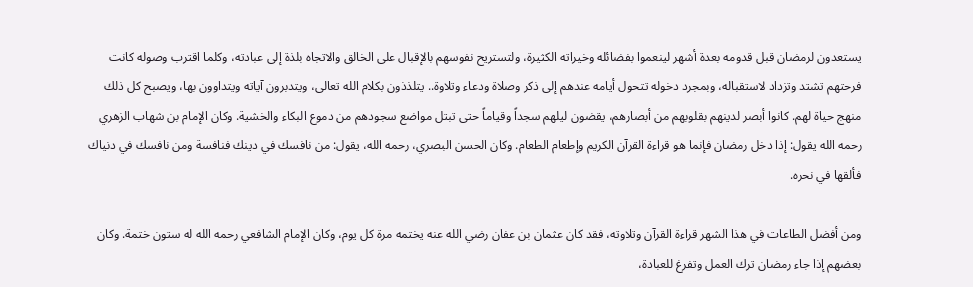يستعدون لرمضان قبل قدومه بعدة أشهر لينعموا بفضائله وخيراته الكثيرة، ولتستريح نفوسهم بالإقبال على الخالق والاتجاه بلذة إلى عبادته، وكلما اقترب وصوله كانت فرحتهم تشتد وتزداد لاستقباله، وبمجرد دخوله تتحول أيامه عندهم إلى ذكر وصلاة ودعاء وتلاوة.. يتلذذون بكلام الله تعالى، ويتدبرون آياته ويتداوون بها، ويصبح كل ذلك منهج حياة لهم. كانوا أبصر لدينهم بقلوبهم من أبصارهم، يقضون ليلهم سجداً وقياماً حتى تبتل مواضع سجودهم من دموع البكاء والخشية. وكان الإمام بن شهاب الزهري رحمه الله يقول: إذا دخل رمضان فإنما هو قراءة القرآن الكريم وإطعام الطعام. وكان الحسن البصري، رحمه الله، يقول: من نافسك في دينك فنافسة ومن نافسك في دنياك فألقها في نحره.

ومن أفضل الطاعات في هذا الشهر قراءة القرآن وتلاوته، فقد كان عثمان بن عفان رضي الله عنه يختمه مرة كل يوم، وكان الإمام الشافعي رحمه الله له ستون ختمة. وكان بعضهم إذا جاء رمضان ترك العمل وتفرغ للعبادة،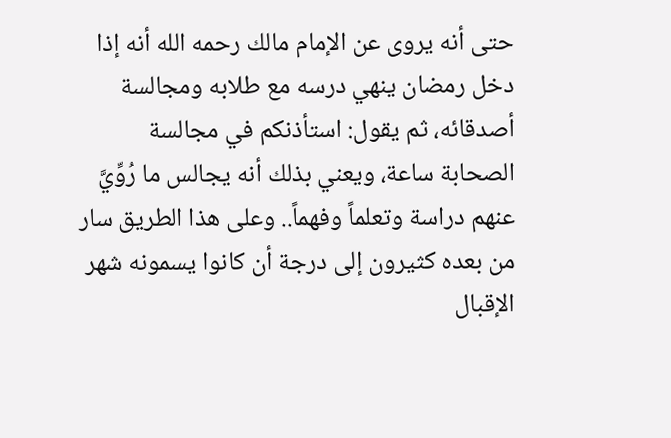حتى أنه يروى عن الإمام مالك رحمه الله أنه إذا دخل رمضان ينهي درسه مع طلابه ومجالسة أصدقائه، ثم يقول: استأذنكم في مجالسة الصحابة ساعة، ويعني بذلك أنه يجالس ما رُوِّيَّ عنهم دراسة وتعلماً وفهماً.. وعلى هذا الطريق سار من بعده كثيرون إلى درجة أن كانوا يسمونه شهر الإقبال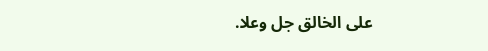على الخالق جل وعلا.